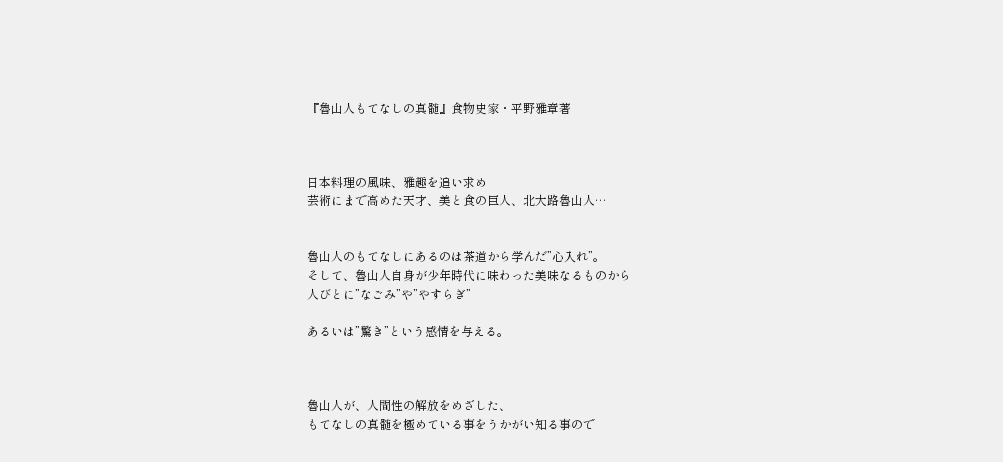『魯山人もてなしの真髄』食物史家・平野雅章著



日本料理の風味、雅趣を追い求め
芸術にまで高めた天才、美と食の巨人、北大路魯山人…


魯山人のもてなしにあるのは茶道から学んだ”心入れ”。
そして、魯山人自身が少年時代に味わった美味なるものから
人びとに”なごみ”や”やすらぎ”

あるいは”驚き”という感情を与える。



魯山人が、人間性の解放をめざした、
もてなしの真髄を極めている事をうかがい知る事ので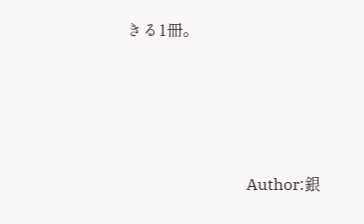きる1冊。




                              Author:銀